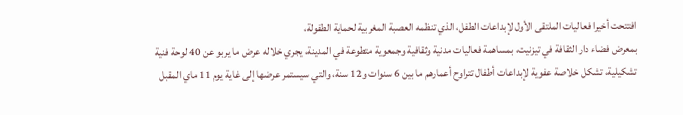افتتحت أخيرا فعاليات الملتقى الأول لإبداعات الطفل، الذي تنظمه العصبة المغربية لحماية الطفولة،
بمعرض فضاء دار الثقافة في تيزنيت، بمساهمة فعاليات مدنية وثقافية وجمعوية متطوعة في المدينة، يجري خلاله عرض ما يربو عن 40 لوحة فنية تشكيلية، تشكل خلاصة عفوية لإبداعات أطفال تتراوح أعمارهم ما بين 6 سنوات و12 سنة، والتي سيستمر عرضها إلى غاية يوم 11 ماي المقبل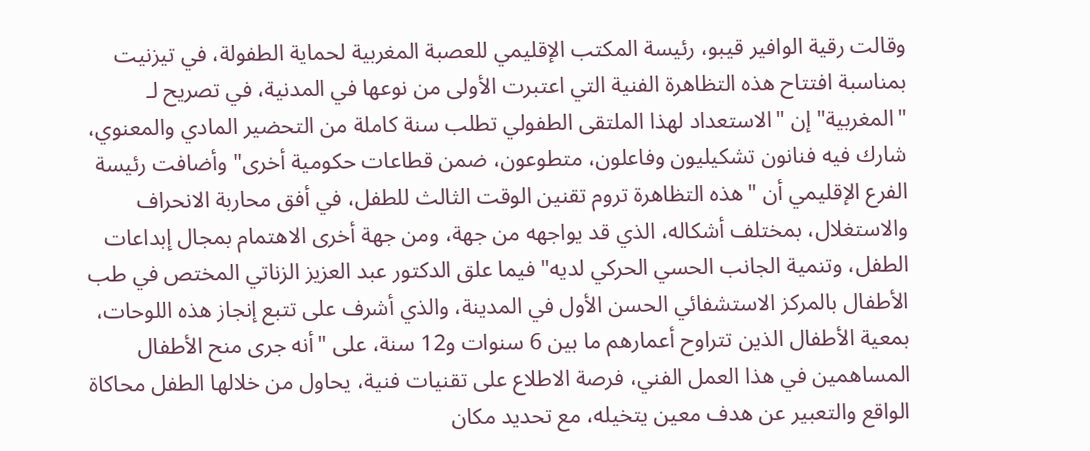وقالت رقية الوافير قيبو، رئيسة المكتب الإقليمي للعصبة المغربية لحماية الطفولة، في تيزنيت بمناسبة افتتاح هذه التظاهرة الفنية التي اعتبرت الأولى من نوعها في المدنية، في تصريح لـ "المغربية" إن "الاستعداد لهذا الملتقى الطفولي تطلب سنة كاملة من التحضير المادي والمعنوي، شارك فيه فنانون تشكيليون وفاعلون، متطوعون، ضمن قطاعات حكومية أخرى" وأضافت رئيسة الفرع الإقليمي أن "هذه التظاهرة تروم تقنين الوقت الثالث للطفل، في أفق محاربة الانحراف والاستغلال، بمختلف أشكاله، الذي قد يواجهه من جهة، ومن جهة أخرى الاهتمام بمجال إبداعات الطفل، وتنمية الجانب الحسي الحركي لديه" فيما علق الدكتور عبد العزيز الزناتي المختص في طب الأطفال بالمركز الاستشفائي الحسن الأول في المدينة، والذي أشرف على تتبع إنجاز هذه اللوحات، بمعية الأطفال الذين تتراوح أعمارهم ما بين 6 سنوات و12 سنة، على "أنه جرى منح الأطفال المساهمين في هذا العمل الفني، فرصة الاطلاع على تقنيات فنية، يحاول من خلالها الطفل محاكاة الواقع والتعبير عن هدف معين يتخيله، مع تحديد مكان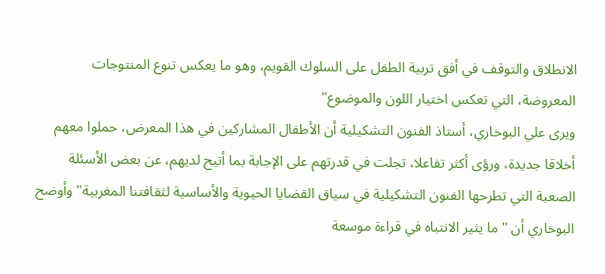الانطلاق والتوقف في أفق تربية الطفل على السلوك القويم، وهو ما يعكس تنوع المنتوجات المعروضة، التي تعكس اختيار اللون والموضوع"
ويرى علي البوخاري، أستاذ الفنون التشكيلية أن الأطفال المشاركين في هذا المعرض، حملوا معهم أخلاقا جديدة، ورؤى أكثر تفاعلا، تجلت في قدرتهم على الإجابة بما أتيح لديهم، عن بعض الأسئلة الصعبة التي تطرحها الفنون التشكيلية في سياق القضايا الحيوية والأساسية لثقافتنا المغربية" وأوضح البوخاري أن "ما يثير الانتباه في قراءة موسعة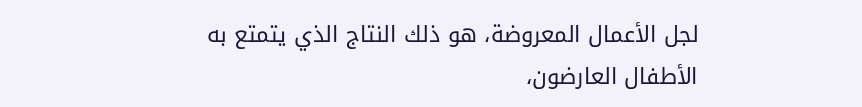لجل الأعمال المعروضة، هو ذلك النتاج الذي يتمتع به الأطفال العارضون،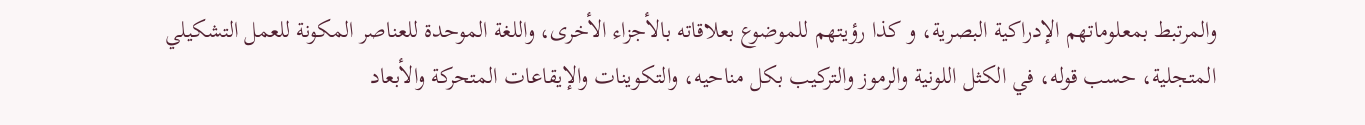والمرتبط بمعلوماتهم الإدراكية البصرية، و كذا رؤيتهم للموضوع بعلاقاته بالأجزاء الأخرى، واللغة الموحدة للعناصر المكونة للعمل التشكيلي المتجلية، حسب قوله، في الكثل اللونية والرموز والتركيب بكل مناحيه، والتكوينات والإيقاعات المتحركة والأبعاد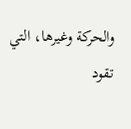والحركة وغيرها، التي تقود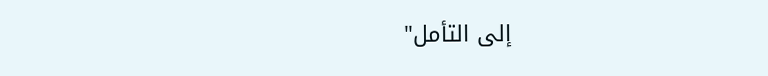إلى التأمل"